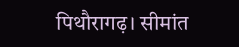पिथौरागढ़। सीमांत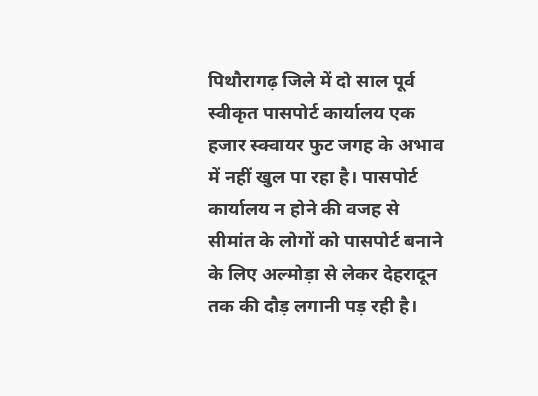पिथौरागढ़ जिले में दो साल पूर्व स्वीकृत पासपोर्ट कार्यालय एक हजार स्क्वायर फुट जगह के अभाव में नहीं खुल पा रहा है। पासपोर्ट कार्यालय न होने की वजह से सीमांत के लोगों को पासपोर्ट बनाने के लिए अल्मोड़ा से लेकर देहरादून तक की दौड़ लगानी पड़ रही है।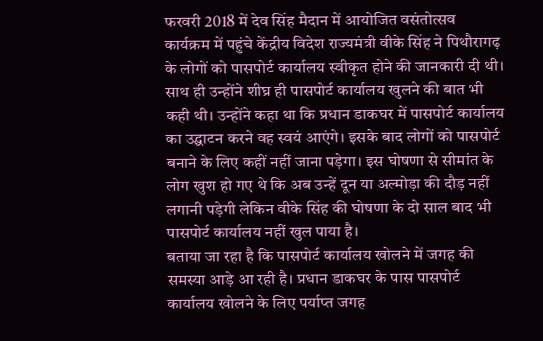फरवरी 2018 में देव सिंह मैदान में आयोजित वसंतोत्सव कार्यक्रम में पहुंचे केंद्रीय विदेश राज्यमंत्री वीके सिंह ने पिथौरागढ़ के लोगों को पासपोर्ट कार्यालय स्वीकृत होने की जानकारी दी थी। साथ ही उन्होंने शीघ्र ही पासपोर्ट कार्यालय खुलने की बात भी कही थी। उन्होंने कहा था कि प्रधान डाकघर में पासपोर्ट कार्यालय का उद्घाटन करने वह स्वयं आएंगे। इसके बाद लोगों को पासपोर्ट बनाने के लिए कहीं नहीं जाना पड़ेगा। इस घोषणा से सीमांत के लोग खुश हो गए थे कि अब उन्हें दून या अल्मोड़ा की दौड़ नहीं लगानी पड़ेगी लेकिन वीके सिंह की घोषणा के दो साल बाद भी पासपोर्ट कार्यालय नहीं खुल पाया है।
बताया जा रहा है कि पासपोर्ट कार्यालय खोलने में जगह की समस्या आड़े आ रही है। प्रधान डाकघर के पास पासपोर्ट कार्यालय खोलने के लिए पर्याप्त जगह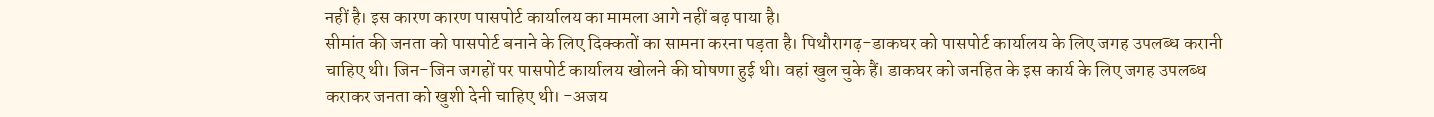नहीं है। इस कारण कारण पासपोर्ट कार्यालय का मामला आगे नहीं बढ़ पाया है।
सीमांत की जनता को पासपोर्ट बनाने के लिए दिक्कतों का सामना करना पड़ता है। पिथौरागढ़-डाकघर को पासपोर्ट कार्यालय के लिए जगह उपलब्ध करानी चाहिए थी। जिन-जिन जगहों पर पासपोर्ट कार्यालय खोलने की घोषणा हुई थी। वहां खुल चुके हैं। डाकघर को जनहित के इस कार्य के लिए जगह उपलब्ध कराकर जनता को खुशी देनी चाहिए थी। -अजय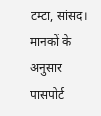टम्टा, सांसद।
मानकों के अनुसार पासपोर्ट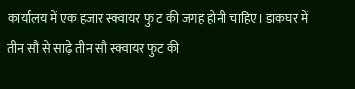कार्यालय में एक हजार स्क्वायर फु ट की जगह होनी चाहिए। डाकघर में तीन सौ से साढ़े तीन सौ स्क्वायर फुट की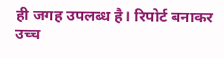ही जगह उपलब्ध है। रिपोर्ट बनाकर उच्च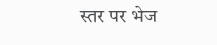स्तर पर भेज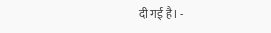दी गई है। -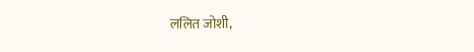ललित जोशी,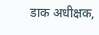डाक अधीक्षक,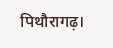पिथौरागढ़।